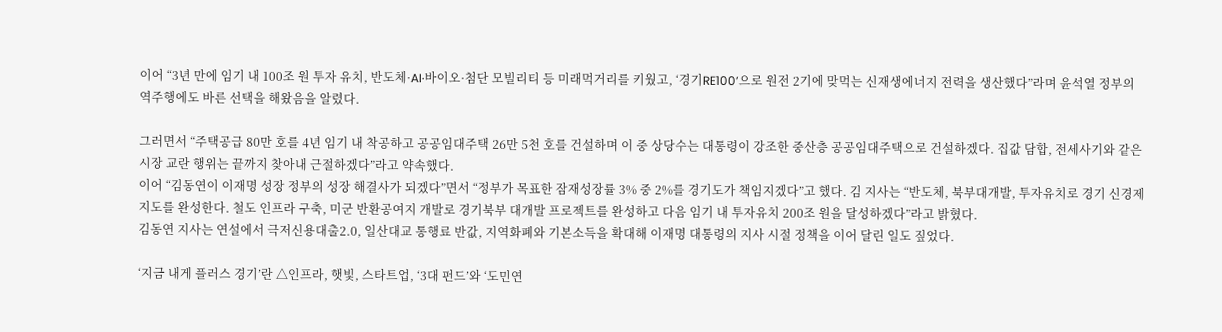이어 “3년 만에 임기 내 100조 원 투자 유치, 반도체·AI·바이오·첨단 모빌리티 등 미래먹거리를 키웠고, ‘경기RE100’으로 원전 2기에 맞먹는 신재생에너지 전력을 생산했다”라며 윤석열 정부의 역주행에도 바른 선택을 해왔음을 알렸다.

그러면서 “주택공급 80만 호를 4년 임기 내 착공하고 공공임대주택 26만 5천 호를 건설하며 이 중 상당수는 대통령이 강조한 중산층 공공임대주택으로 건설하겠다. 집값 담합, 전세사기와 같은 시장 교란 행위는 끝까지 찾아내 근절하겠다”라고 약속했다.
이어 “김동연이 이재명 성장 정부의 성장 해결사가 되겠다”면서 “정부가 목표한 잠재성장률 3% 중 2%를 경기도가 책임지겠다”고 했다. 김 지사는 “반도체, 북부대개발, 투자유치로 경기 신경제지도를 완성한다. 철도 인프라 구축, 미군 반환공여지 개발로 경기북부 대개발 프로젝트를 완성하고 다음 임기 내 투자유치 200조 원을 달성하겠다”라고 밝혔다.
김동연 지사는 연설에서 극저신용대출2.0, 일산대교 통행료 반값, 지역화폐와 기본소득을 확대해 이재명 대통령의 지사 시절 정책을 이어 달린 일도 짚었다.

‘지금 내게 플러스 경기’란 △인프라, 햇빛, 스타트업, ‘3대 펀드’와 ‘도민연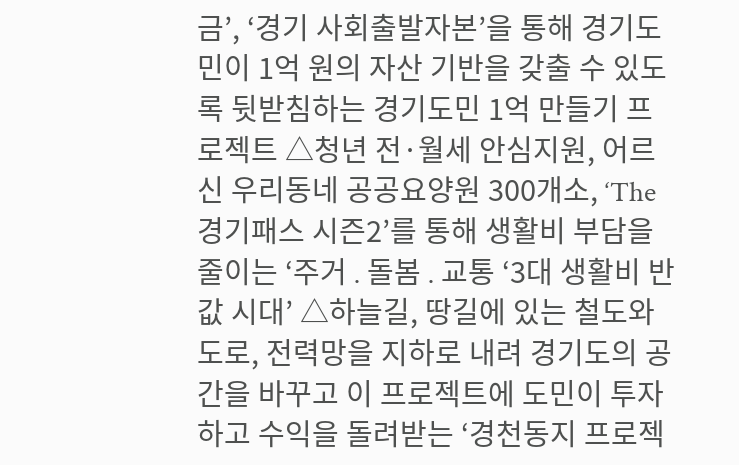금’, ‘경기 사회출발자본’을 통해 경기도민이 1억 원의 자산 기반을 갖출 수 있도록 뒷받침하는 경기도민 1억 만들기 프로젝트 △청년 전·월세 안심지원, 어르신 우리동네 공공요양원 300개소, ‘The경기패스 시즌2’를 통해 생활비 부담을 줄이는 ‘주거․돌봄․교통 ‘3대 생활비 반값 시대’ △하늘길, 땅길에 있는 철도와 도로, 전력망을 지하로 내려 경기도의 공간을 바꾸고 이 프로젝트에 도민이 투자하고 수익을 돌려받는 ‘경천동지 프로젝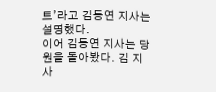트’라고 김동연 지사는 설명했다.
이어 김동연 지사는 당원을 돌아봤다. 김 지사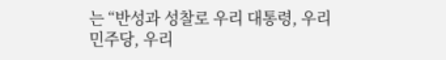는 “반성과 성찰로 우리 대통령, 우리 민주당, 우리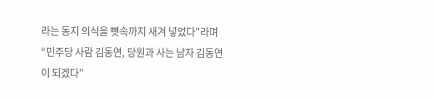라는 동지 의식을 뼛속까지 새겨 넣었다”라며 “민주당 사람 김동연, 당원과 사는 남자 김동연이 되겠다”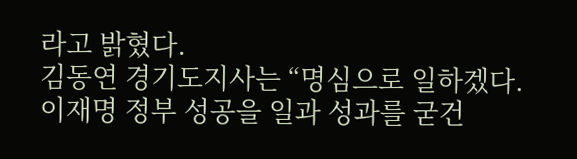라고 밝혔다.
김동연 경기도지사는 “명심으로 일하겠다. 이재명 정부 성공을 일과 성과를 굳건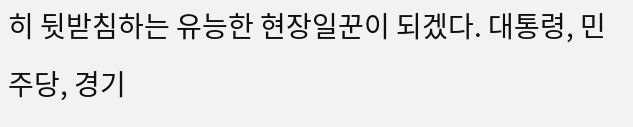히 뒷받침하는 유능한 현장일꾼이 되겠다. 대통령, 민주당, 경기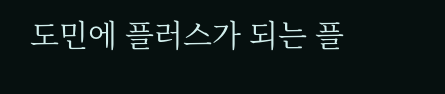도민에 플러스가 되는 플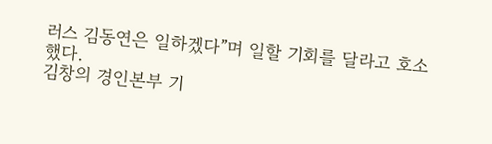러스 김동연은 일하겠다”며 일할 기회를 달라고 호소했다.
김창의 경인본부 기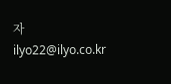자 ilyo22@ilyo.co.kr